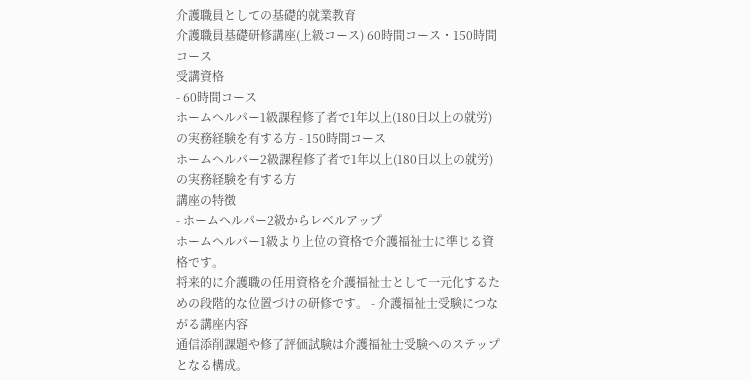介護職員としての基礎的就業教育
介護職員基礎研修講座(上級コース) 60時間コース・150時間コース
受講資格
- 60時間コース
ホームヘルパー1級課程修了者で1年以上(180日以上の就労)の実務経験を有する方 - 150時間コース
ホームヘルパー2級課程修了者で1年以上(180日以上の就労)の実務経験を有する方
講座の特徴
- ホームヘルパー2級からレベルアップ
ホームヘルパー1級より上位の資格で介護福祉士に準じる資格です。
将来的に介護職の任用資格を介護福祉士として一元化するための段階的な位置づけの研修です。 - 介護福祉士受験につながる講座内容
通信添削課題や修了評価試験は介護福祉士受験へのステップとなる構成。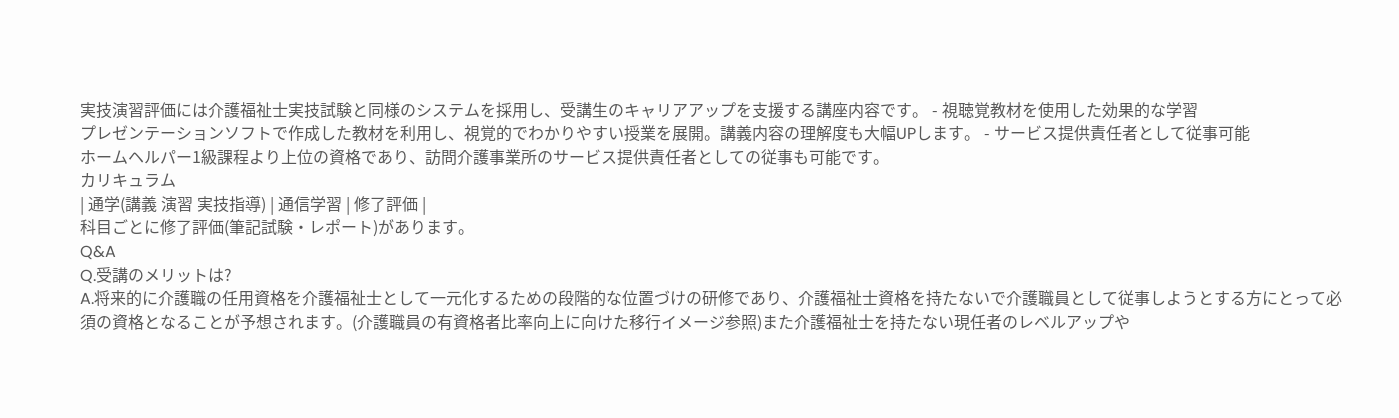実技演習評価には介護福祉士実技試験と同様のシステムを採用し、受講生のキャリアアップを支援する講座内容です。 - 視聴覚教材を使用した効果的な学習
プレゼンテーションソフトで作成した教材を利用し、視覚的でわかりやすい授業を展開。講義内容の理解度も大幅UPします。 - サービス提供責任者として従事可能
ホームヘルパー1級課程より上位の資格であり、訪問介護事業所のサービス提供責任者としての従事も可能です。
カリキュラム
| 通学(講義 演習 実技指導) | 通信学習 | 修了評価 |
科目ごとに修了評価(筆記試験・レポート)があります。
Q&A
Q.受講のメリットは?
A.将来的に介護職の任用資格を介護福祉士として一元化するための段階的な位置づけの研修であり、介護福祉士資格を持たないで介護職員として従事しようとする方にとって必須の資格となることが予想されます。(介護職員の有資格者比率向上に向けた移行イメージ参照)また介護福祉士を持たない現任者のレベルアップや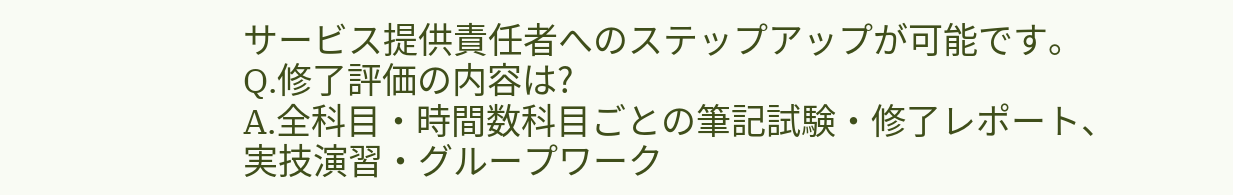サービス提供責任者へのステップアップが可能です。
Q.修了評価の内容は?
A.全科目・時間数科目ごとの筆記試験・修了レポート、実技演習・グループワーク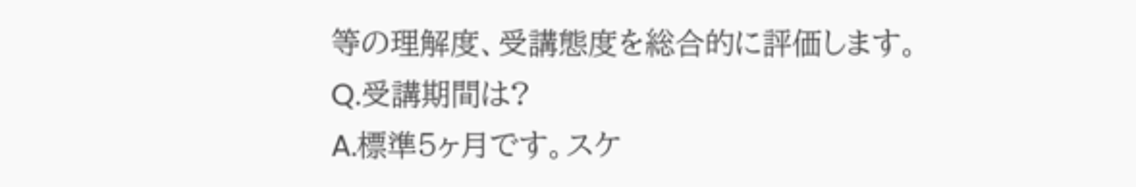等の理解度、受講態度を総合的に評価します。
Q.受講期間は?
A.標準5ヶ月です。スケ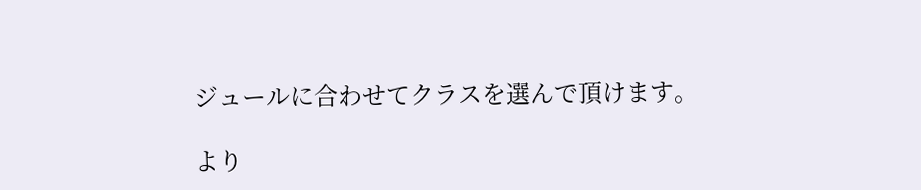ジュールに合わせてクラスを選んで頂けます。

より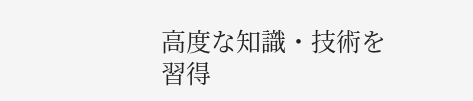高度な知識・技術を習得